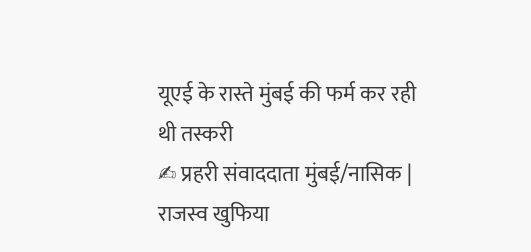यूएई के रास्ते मुंबई की फर्म कर रही थी तस्करी
✍ प्रहरी संवाददाता मुंबई/नासिक | राजस्व खुफिया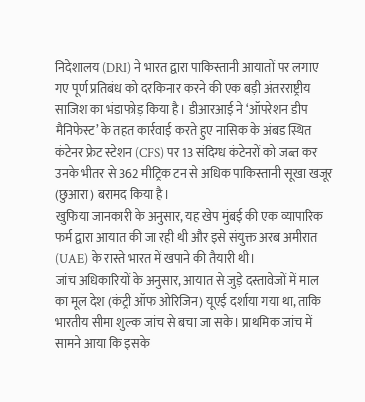निदेशालय (DRI) ने भारत द्वारा पाकिस्तानी आयातों पर लगाए गए पूर्ण प्रतिबंध को दरकिनार करने की एक बड़ी अंतरराष्ट्रीय साजिश का भंडाफोड़ किया है। डीआरआई ने ‘ऑपरेशन डीप मैनिफेस्ट’ के तहत कार्रवाई करते हुए नासिक के अंबड स्थित कंटेनर फ्रेट स्टेशन (CFS) पर 13 संदिग्ध कंटेनरों को जब्त कर उनके भीतर से 362 मीट्रिक टन से अधिक पाकिस्तानी सूखा खजूर (छुआरा) बरामद किया है।
खुफिया जानकारी के अनुसार, यह खेप मुंबई की एक व्यापारिक फर्म द्वारा आयात की जा रही थी और इसे संयुक्त अरब अमीरात (UAE) के रास्ते भारत में खपाने की तैयारी थी।
जांच अधिकारियों के अनुसार, आयात से जुड़े दस्तावेजों में माल का मूल देश (कंट्री ऑफ ओरिजिन) यूएई दर्शाया गया था, ताकि भारतीय सीमा शुल्क जांच से बचा जा सके। प्राथमिक जांच में सामने आया कि इसके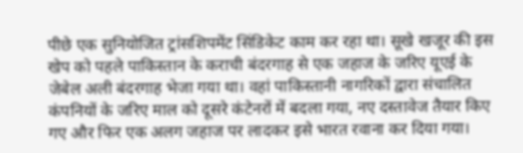पीछे एक सुनियोजित ट्रांसशिपमेंट सिंडिकेट काम कर रहा था। सूखे खजूर की इस खेप को पहले पाकिस्तान के कराची बंदरगाह से एक जहाज के जरिए यूएई के जेबेल अली बंदरगाह भेजा गया था। वहां पाकिस्तानी नागरिकों द्वारा संचालित कंपनियों के जरिए माल को दूसरे कंटेनरों में बदला गया, नए दस्तावेज तैयार किए गए और फिर एक अलग जहाज पर लादकर इसे भारत रवाना कर दिया गया।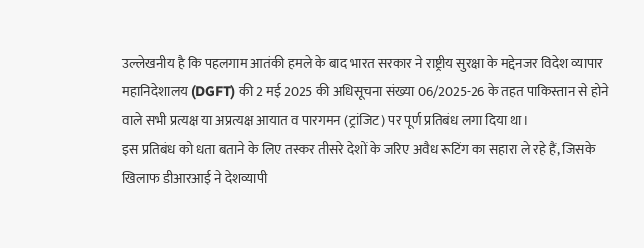उल्लेखनीय है कि पहलगाम आतंकी हमले के बाद भारत सरकार ने राष्ट्रीय सुरक्षा के मद्देनजर विदेश व्यापार महानिदेशालय (DGFT) की 2 मई 2025 की अधिसूचना संख्या 06/2025-26 के तहत पाकिस्तान से होने वाले सभी प्रत्यक्ष या अप्रत्यक्ष आयात व पारगमन (ट्रांजिट) पर पूर्ण प्रतिबंध लगा दिया था।
इस प्रतिबंध को धता बताने के लिए तस्कर तीसरे देशों के जरिए अवैध रूटिंग का सहारा ले रहे हैं, जिसके खिलाफ डीआरआई ने देशव्यापी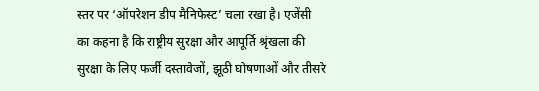स्तर पर ‘ऑपरेशन डीप मैनिफेस्ट’ चला रखा है। एजेंसी का कहना है कि राष्ट्रीय सुरक्षा और आपूर्ति श्रृंखला की सुरक्षा के लिए फर्जी दस्तावेजों, झूठी घोषणाओं और तीसरे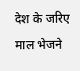देश के जरिए माल भेजने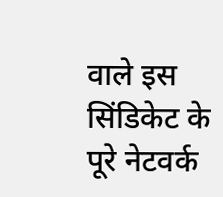वाले इस सिंडिकेट के पूरे नेटवर्क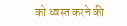को ध्वस्त करने की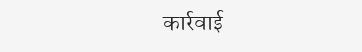कार्रवाई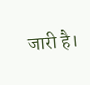जारी है।